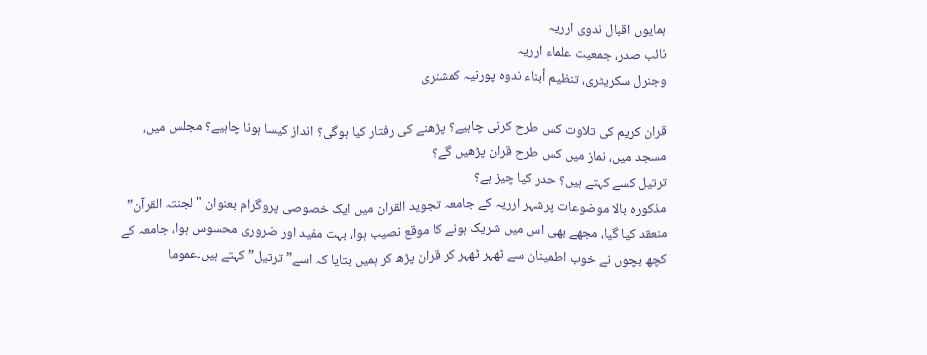ہمایوں اقبال ندوی ارریہ
نائب صدر، جمعیت علماء ارریہ
وجنرل سکریٹری، تنظیم أبناء ندوہ پورنیہ کمشنری

قران کریم کی تلاوت کس طرح کرنی چاہیے؟ پڑھنے کی رفتار کیا ہوگی؟ انداز کیسا ہونا چاہیے؟ مجلس میں، مسجد میں، نماز میں کس طرح قران پڑھیں گے؟
ترتیل کسے کہتے ہیں؟ حدر کیا چیز ہے؟
مذکورہ بالا موضوعات پرشہر ارریہ کے جامعہ تجوید القران میں ایک خصوصی پروگرام بعنوان "لجنتہ القرآن” منعقد کیا گیا، مجھے بھی اس میں شریک ہونے کا موقع نصیب ہوا، بہت مفید اور ضروری محسوس ہوا، جامعہ کے کچھ بچوں نے خوب اطمینان سے ٹھہر ٹھہر کر قران پڑھ کر ہمیں بتایا کہ اسے” ترتیل” کہتے ہیں۔عموما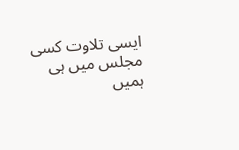ایسی تلاوت کسی مجلس میں ہی ہمیں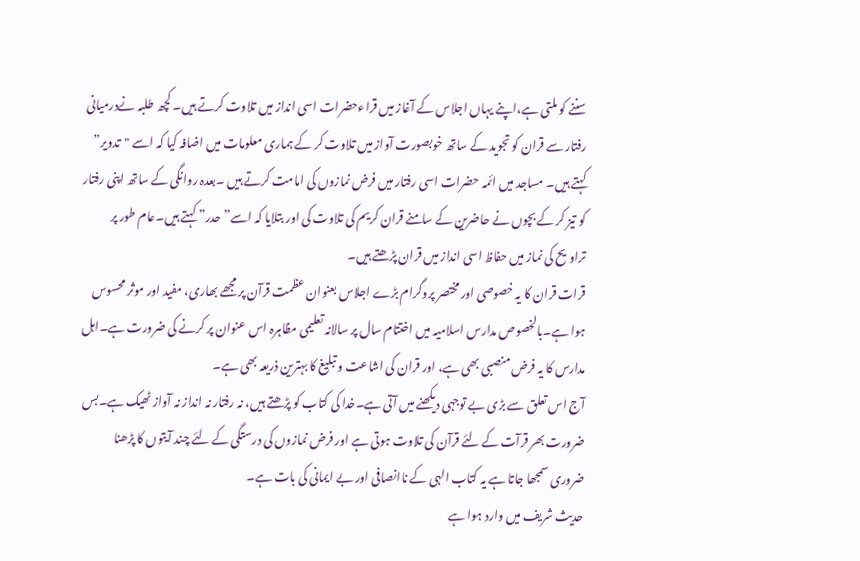سننے کو ملتی ہے،اپنے یہاں اجلاس کے آغاز میں قراءحضرات اسی انداز میں تلاوت کرتے ہیں۔ کچھ طلبہ نےدرمیانی رفتار سے قران کو تجوید کے ساتھ خوبصورت آواز میں تلاوت کر کے ہماری معلومات میں اضافہ کیا کہ اسے "تدویر” کہتے ہیں۔ مساجد میں ائمہ حضرات اسی رفتار میں فرض نمازوں کی امامت کرتے ہیں ۔بعدہ روانگی کے ساتھ اپنی رفتار کو تیز کر کے بچوں نے حاضرین کے سامنے قران کریم کی تلاوت کی اور بتلایا کہ اسے” حدر” کہتے ہیں۔عام طور پر تراویح کی نماز میں حفاظ اسی انداز میں قران پڑھتے ہیں۔
قرات قران کا یہ خصوصی اور مختصر پروگرام بڑے اجلاس بعنوان عظمت قرآن پر مجھے بھاری، مفید اور موثر محسوس ہوا ہے۔بالخصوص مدارس اسلامیہ میں اختتام سال پر سالانہ تعلیمی مظاہرہ اس عنوان پر کرنے کی ضرورت ہے۔اہل مدارس کا یہ فرض منصبی بھی ہے، اور قران کی اشاعت و تبلیغ کا بہترین ذریعہ بھی ہے۔
آج اس تعلق سے بڑی بے توجہی دیکھنے میں آتی ہے۔خدا کی کتاب کو پڑھتے ہیں، نہ رفتار نہ انداز نہ آواز ٹھیک ہے۔بس ضرورت بھر قرآت کے لئے قرآن کی تلاوت ہوتی ہے اور فرض نمازوں کی درستگی کے لئے چند آیتوں کا پڑھنا ضروری سمجھا جاتا ہے یہ کتاب الہی کے ناانصافی اور بے ایمانی کی بات ہے۔
حدیث شریف میں وارد ہوا ہے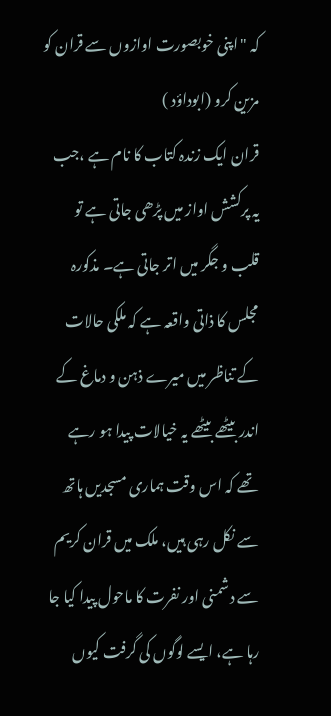کہ "اپنی خوبصورت اوازوں سے قران کو مزین کرو (ابوداؤد )
قران ایک زندہ کتاب کا نام ہے ،جب یہ پرکشش اواز میں پڑھی جاتی ہے تو قلب و جگر میں اتر جاتی ہے۔ مذکورہ مجلس کا ذاتی واقعہ ہے کہ ملکی حالات کے تناظر میں میرے ذہن و دماغ کے اندر بیٹھے بیٹھے یہ خیالات پیدا ہو رہے تھے کہ اس وقت ہماری مسجدیں ہاتھ سے نکل رہی ہیں، ملک میں قران کریم سے دشمنی اور نفرت کا ماحول پیدا کیا جا رہا ہے، ایسے لوگوں کی گرفت کیوں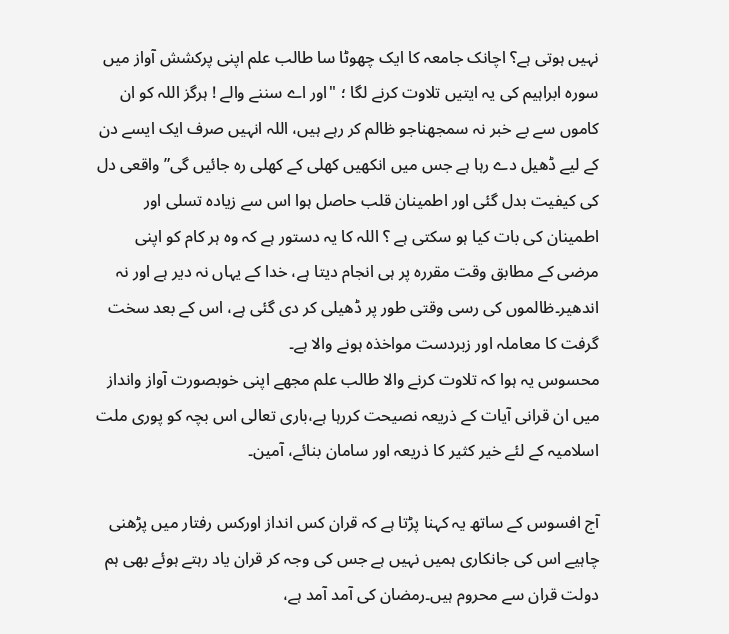نہیں ہوتی ہے؟ اچانک جامعہ کا ایک چھوٹا سا طالب علم اپنی پرکشش آواز میں سورہ ابراہیم کی یہ ایتیں تلاوت کرنے لگا ؛ "اور اے سننے والے ! ہرگز اللہ کو ان کاموں سے بے خبر نہ سمجھناجو ظالم کر رہے ہیں، اللہ انہیں صرف ایک ایسے دن کے لیے ڈھیل دے رہا ہے جس میں انکھیں کھلی کے کھلی رہ جائیں گی” واقعی دل کی کیفیت بدل گئی اور اطمینان قلب حاصل ہوا اس سے زیادہ تسلی اور اطمینان کی بات کیا ہو سکتی ہے ؟ اللہ کا یہ دستور ہے کہ وہ ہر کام کو اپنی مرضی کے مطابق وقت مقررہ پر ہی انجام دیتا ہے، خدا کے یہاں نہ دیر ہے اور نہ اندھیر۔ظالموں کی رسی وقتی طور پر ڈھیلی کر دی گئی ہے، اس کے بعد سخت گرفت کا معاملہ اور زبردست مواخذہ ہونے والا ہے۔
محسوس یہ ہوا کہ تلاوت کرنے والا طالب علم مجھے اپنی خوبصورت آواز وانداز میں ان قرانی آیات کے ذریعہ نصیحت کررہا ہے،باری تعالی اس بچہ کو پوری ملت اسلامیہ کے لئے خیر کثیر کا ذریعہ اور سامان بنائے، آمین۔

آج افسوس کے ساتھ یہ کہنا پڑتا ہے کہ قران کس انداز اورکس رفتار میں پڑھنی چاہیے اس کی جانکاری ہمیں نہیں ہے جس کی وجہ کر قران یاد رہتے ہوئے بھی ہم دولت قران سے محروم ہیں۔رمضان کی آمد آمد ہے،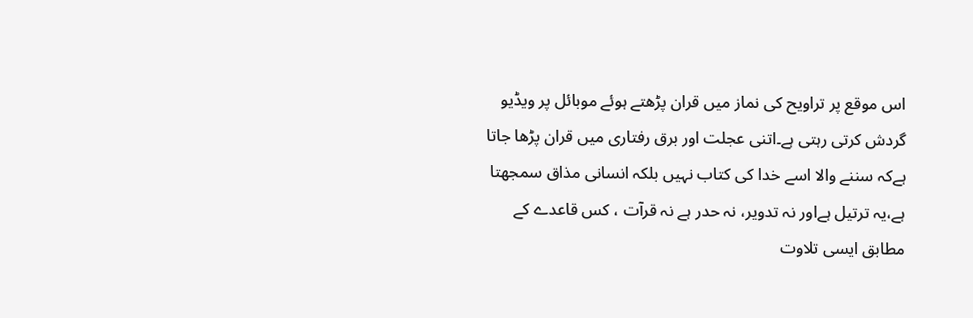اس موقع پر تراویح کی نماز میں قران پڑھتے ہوئے موبائل پر ویڈیو گردش کرتی رہتی ہے۔اتنی عجلت اور برق رفتاری میں قران پڑھا جاتا ہےکہ سننے والا اسے خدا کی کتاب نہیں بلکہ انسانی مذاق سمجھتا ہے،یہ ترتیل ہےاور نہ تدویر، نہ حدر ہے نہ قرآت ، کس قاعدے کے مطابق ایسی تلاوت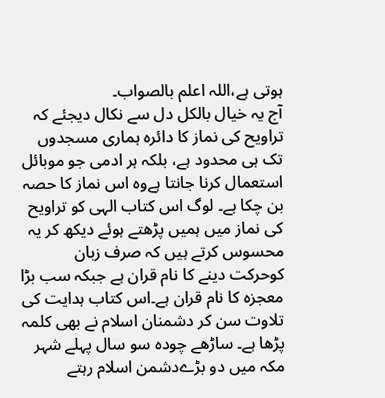ہوتی ہے،اللہ اعلم بالصواب۔
آج یہ خیال بالکل دل سے نکال دیجئے کہ تراویح کی نماز کا دائرہ ہماری مسجدوں تک ہی محدود ہے، بلکہ ہر ادمی جو موبائل استعمال کرنا جانتا ہےوہ اس نماز کا حصہ بن چکا ہے۔ لوگ اس کتاب الہی کو تراویح کی نماز میں ہمیں پڑھتے ہوئے دیکھ کر یہ محسوس کرتے ہیں کہ صرف زبان کوحرکت دینے کا نام قران ہے جبکہ سب بڑا معجزہ کا نام قران ہے۔اس کتاب ہدایت کی تلاوت سن کر دشمنان اسلام نے بھی کلمہ پڑھا ہے۔ ساڑھے چودہ سو سال پہلے شہر مکہ میں دو بڑےدشمن اسلام رہتے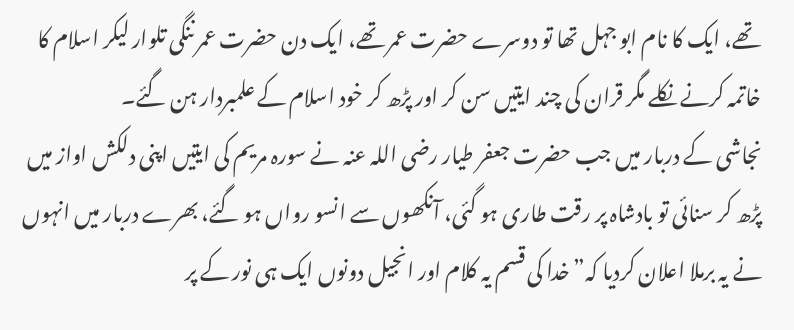تھے، ایک کا نام ابو جہل تھا تو دوسرے حضرت عمر تھے، ایک دن حضرت عمر ننگی تلوار لیکر اسلام کا خاتمہ کرنے نکلے مگر قران کی چند ایتیں سن کر اور پڑھ کر خود اسلام کے علمبردار ہن گئے۔
نجاشی کے دربار میں جب حضرت جعفر طیار رضی اللہ عنہ نے سورہ مریم کی ایتیں اپنی دلکش اواز میں پڑھ کر سنائی تو بادشاہ پر رقت طاری ہو گئی، آنکھوں سے انسو رواں ہو گئے، بھرے دربار میں انہوں نے یہ برملا اعلان کردیا کہ” خدا کی قسم یہ کلام اور انجیل دونوں ایک ہی نور کے پر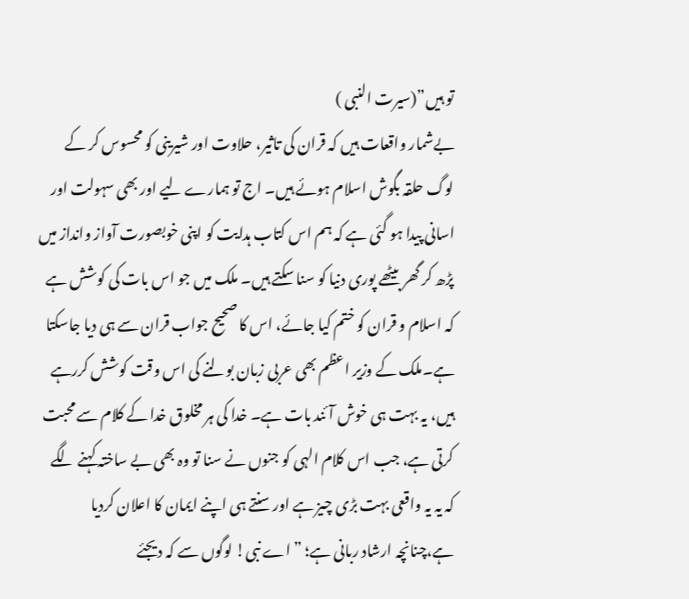تو ہیں”(سیرت النبی )
بےشمار واقعات ہیں کہ قران کی تاثیر، حلاوت اور شیرینی کو محسوس کر کے لوگ حلقہ بگوش اسلام ہوئے ہیں۔ اج تو ہمارے لیے اور بھی سہولت اور اسانی پیدا ہو گئی ہے کہ ہم اس کتاب ہدایت کو اپنی خوبصورت آواز وانداز میں پڑھ کر گھر بیٹھے پوری دنیا کو سنا سکتے ہیں۔ ملک میں جو اس بات کی کوشش ہے کہ اسلام و قران کو ختم کیا جائے، اس کا صحیح جواب قران سے ہی دیا جاسکتا ہے۔ملک کے وزیر اعظم بھی عربی زبان بولنے کی اس وقت کوشش کررہے ہیں، یہ بہت ہی خوش آئند بات ہے۔ خدا کی ہر مخلوق خدا کے کلام سے محبت کرتی ہے، جب اس کلام الہی کو جنوں نے سنا تو وہ بھی بے ساختہ کہنے لگے کہ یہ یہ واقعی بہت بڑی چیز ہے اور سنتے ہی اپنے ایمان کا اعلان کردیا ہے،چنانچہ ارشاد ربانی ہے؛ ” اے نبی! لوگوں سے کہ دیجئے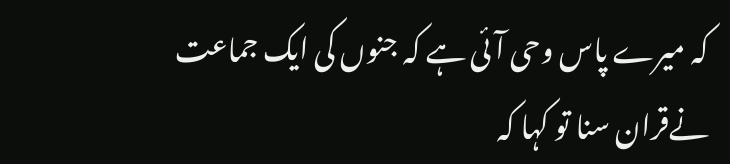کہ میرے پاس وحی آئی ہے کہ جنوں کی ایک جماعت نےقران سنا تو کہا کہ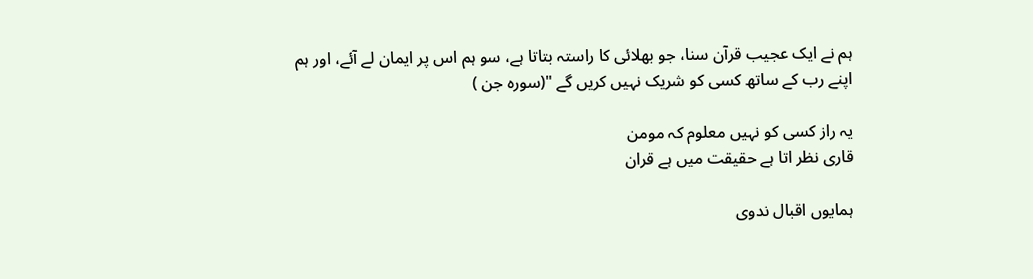ہم نے ایک عجیب قرآن سنا، جو بھلائی کا راستہ بتاتا ہے، سو ہم اس پر ایمان لے آئے، اور ہم اپنے رب کے ساتھ کسی کو شریک نہیں کریں گے "(سورہ جن )

یہ راز کسی کو نہیں معلوم کہ مومن
قاری نظر اتا ہے حقیقت میں ہے قران

ہمایوں اقبال ندوی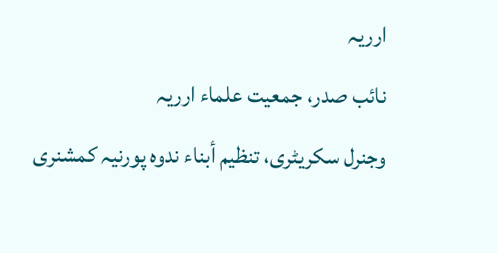ارریہ
نائب صدر، جمعیت علماء ارریہ
وجنرل سکریٹری، تنظیم أبناء ندوہ پورنیہ کمشنری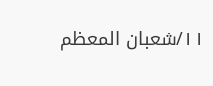۱۱/شعبان المعظم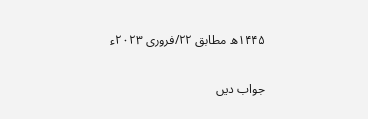۱۴۴۵ھ مطابق ۲۲/فروری ۲۰۲۳ء

جواب دیں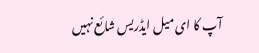آپ کا ای میل ایڈریس شائع نہیں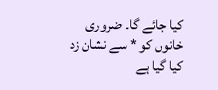کیا جائے گا۔ ضروری خانوں کو * سے نشان زد کیا گیا ہے